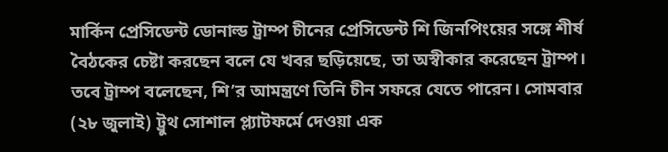মার্কিন প্রেসিডেন্ট ডোনাল্ড ট্রাম্প চীনের প্রেসিডেন্ট শি জিনপিংয়ের সঙ্গে শীর্ষ বৈঠকের চেষ্টা করছেন বলে যে খবর ছড়িয়েছে, তা অস্বীকার করেছেন ট্রাম্প। তবে ট্রাম্প বলেছেন, শি’র আমন্ত্রণে তিনি চীন সফরে যেতে পারেন। সোমবার (২৮ জুলাই) ট্রুথ সোশাল প্ল্যাটফর্মে দেওয়া এক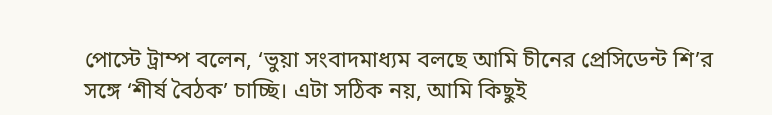পোস্টে ট্রাম্প বলেন, ‘ভুয়া সংবাদমাধ্যম বলছে আমি চীনের প্রেসিডেন্ট শি’র সঙ্গে ‘শীর্ষ বৈঠক’ চাচ্ছি। এটা সঠিক নয়, আমি কিছুই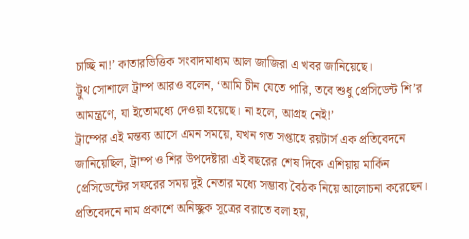চাচ্ছি না!’ কাতারভিত্তিক সংবাদমাধ্যম আল জাজিরা এ খবর জানিয়েছে।
ট্রুথ সোশালে ট্রাম্প আরও বলেন, ‘আমি চীন যেতে পারি, তবে শুধু প্রেসিডেন্ট শি’র আমন্ত্রণে, যা ইতোমধ্যে দেওয়া হয়েছে। না হলে, আগ্রহ নেই!’
ট্রাম্পের এই মন্তব্য আসে এমন সময়ে, যখন গত সপ্তাহে রয়টার্স এক প্রতিবেদনে জানিয়েছিল, ট্রাম্প ও শির উপদেষ্টারা এই বছরের শেষ দিকে এশিয়ায় মার্কিন প্রেসিডেন্টের সফরের সময় দুই নেতার মধ্যে সম্ভাব্য বৈঠক নিয়ে আলোচনা করেছেন।
প্রতিবেদনে নাম প্রকাশে অনিচ্ছুক সূত্রের বরাতে বলা হয়,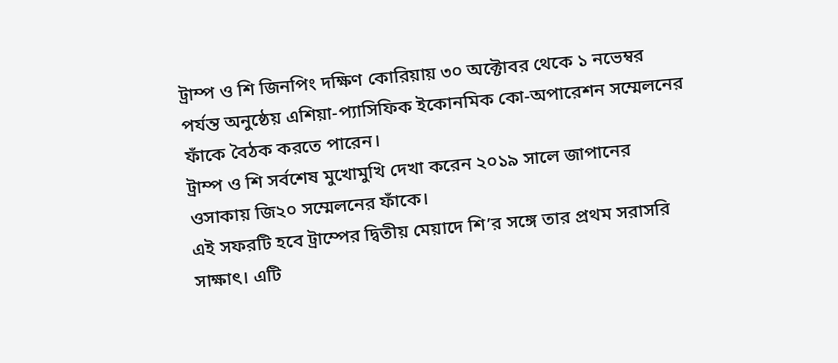ট্রাম্প ও শি জিনপিং দক্ষিণ কোরিয়ায় ৩০ অক্টোবর থেকে ১ নভেম্বর পর্যন্ত অনুষ্ঠেয় এশিয়া-প্যাসিফিক ইকোনমিক কো-অপারেশন সম্মেলনের ফাঁকে বৈঠক করতে পারেন।
ট্রাম্প ও শি সর্বশেষ মুখোমুখি দেখা করেন ২০১৯ সালে জাপানের ওসাকায় জি২০ সম্মেলনের ফাঁকে।
এই সফরটি হবে ট্রাম্পের দ্বিতীয় মেয়াদে শি’র সঙ্গে তার প্রথম সরাসরি সাক্ষাৎ। এটি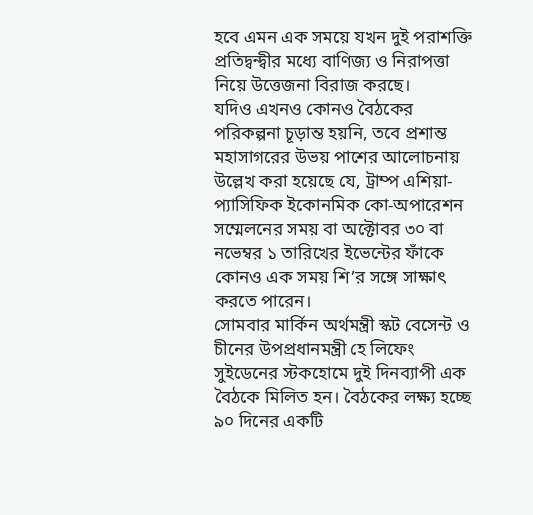হবে এমন এক সময়ে যখন দুই পরাশক্তি প্রতিদ্বন্দ্বীর মধ্যে বাণিজ্য ও নিরাপত্তা নিয়ে উত্তেজনা বিরাজ করছে।
যদিও এখনও কোনও বৈঠকের পরিকল্পনা চূড়ান্ত হয়নি, তবে প্রশান্ত মহাসাগরের উভয় পাশের আলোচনায় উল্লেখ করা হয়েছে যে, ট্রাম্প এশিয়া-প্যাসিফিক ইকোনমিক কো-অপারেশন সম্মেলনের সময় বা অক্টোবর ৩০ বা নভেম্বর ১ তারিখের ইভেন্টের ফাঁকে কোনও এক সময় শি’র সঙ্গে সাক্ষাৎ করতে পারেন।
সোমবার মার্কিন অর্থমন্ত্রী স্কট বেসেন্ট ও চীনের উপপ্রধানমন্ত্রী হে লিফেং সুইডেনের স্টকহোমে দুই দিনব্যাপী এক বৈঠকে মিলিত হন। বৈঠকের লক্ষ্য হচ্ছে ৯০ দিনের একটি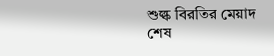শুল্ক বিরতির মেয়াদ শেষ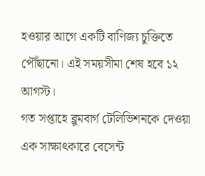হওয়ার আগে একটি বাণিজ্য চুক্তিতে পৌঁছানো। এই সময়সীমা শেষ হবে ১২ আগস্ট।
গত সপ্তাহে ব্লুমবার্গ টেলিভিশনকে দেওয়া এক সাক্ষাৎকারে বেসেন্ট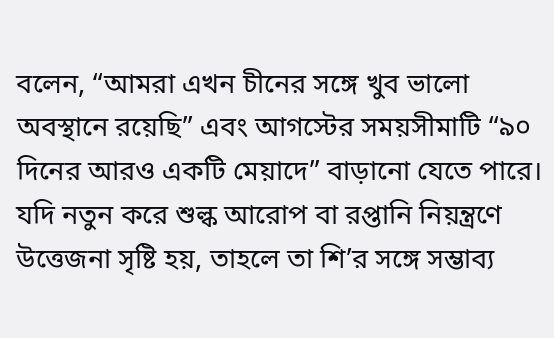বলেন, “আমরা এখন চীনের সঙ্গে খুব ভালো অবস্থানে রয়েছি” এবং আগস্টের সময়সীমাটি “৯০ দিনের আরও একটি মেয়াদে” বাড়ানো যেতে পারে।
যদি নতুন করে শুল্ক আরোপ বা রপ্তানি নিয়ন্ত্রণে উত্তেজনা সৃষ্টি হয়, তাহলে তা শি’র সঙ্গে সম্ভাব্য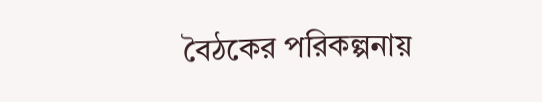বৈঠকের পরিকল্পনায়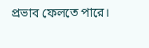প্রভাব ফেলতে পারে।